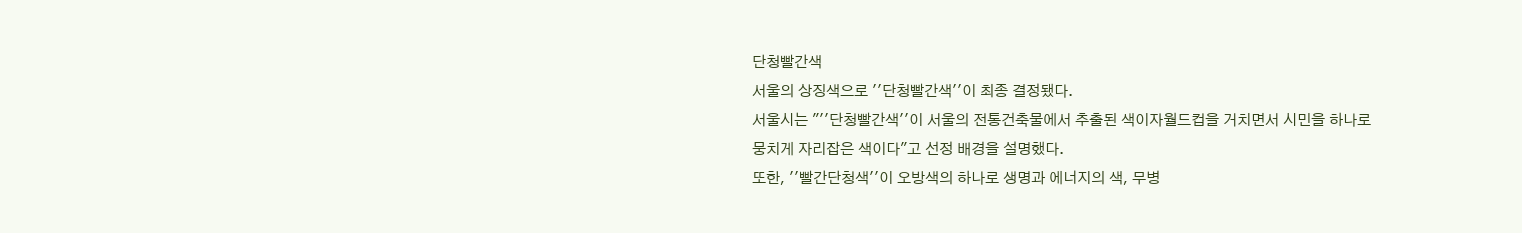단청빨간색
서울의 상징색으로 ''단청빨간색''이 최종 결정됐다.
서울시는 "''단청빨간색''이 서울의 전통건축물에서 추출된 색이자월드컵을 거치면서 시민을 하나로 뭉치게 자리잡은 색이다"고 선정 배경을 설명했다.
또한, ''빨간단청색''이 오방색의 하나로 생명과 에너지의 색, 무병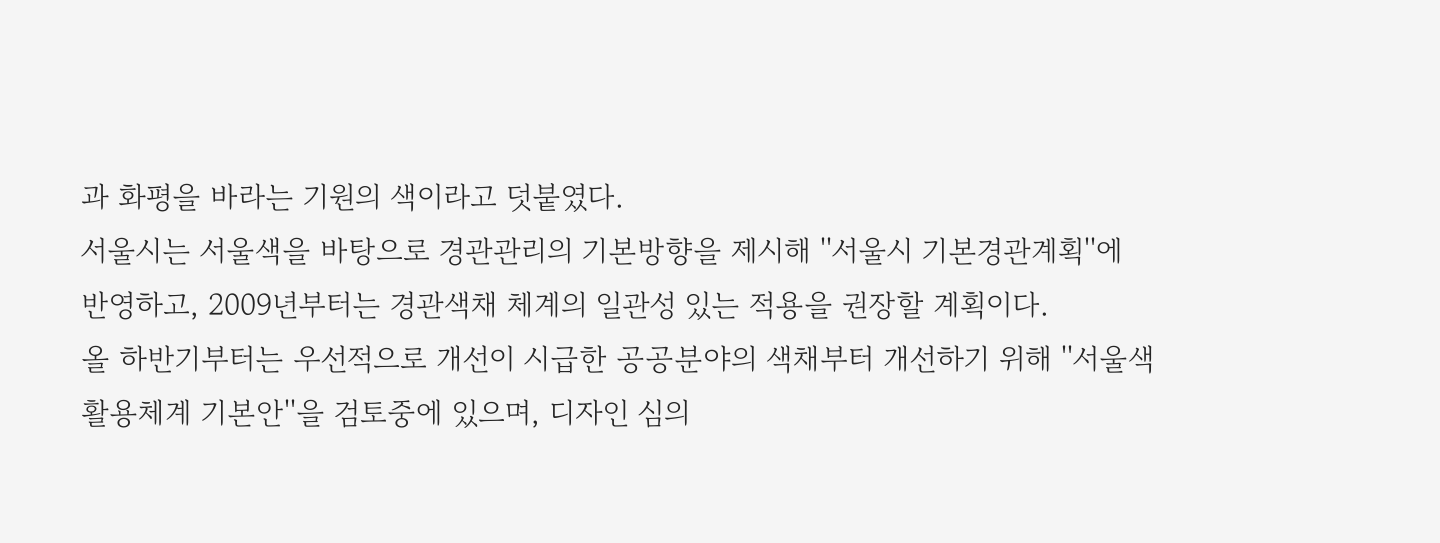과 화평을 바라는 기원의 색이라고 덧붙였다.
서울시는 서울색을 바탕으로 경관관리의 기본방향을 제시해 ''서울시 기본경관계획''에 반영하고, 2009년부터는 경관색채 체계의 일관성 있는 적용을 권장할 계획이다.
올 하반기부터는 우선적으로 개선이 시급한 공공분야의 색채부터 개선하기 위해 ''서울색 활용체계 기본안''을 검토중에 있으며, 디자인 심의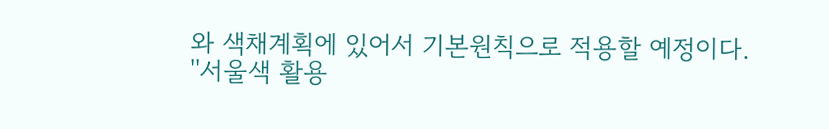와 색채계획에 있어서 기본원칙으로 적용할 예정이다.
''서울색 활용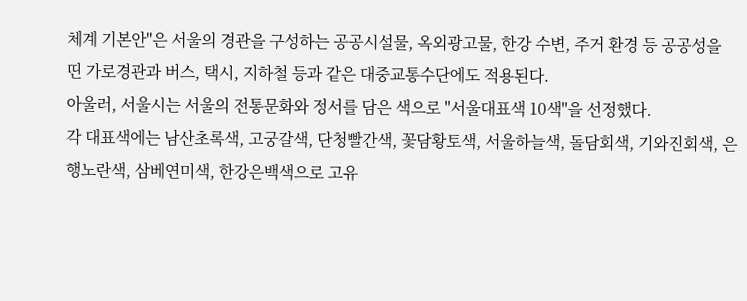체계 기본안''은 서울의 경관을 구성하는 공공시설물, 옥외광고물, 한강 수변, 주거 환경 등 공공성을 띤 가로경관과 버스, 택시, 지하철 등과 같은 대중교통수단에도 적용된다.
아울러, 서울시는 서울의 전통문화와 정서를 담은 색으로 ''서울대표색 10색''을 선정했다.
각 대표색에는 남산초록색, 고궁갈색, 단청빨간색, 꽃담황토색, 서울하늘색, 돌담회색, 기와진회색, 은행노란색, 삼베연미색, 한강은백색으로 고유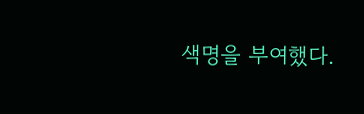색명을 부여했다.